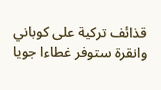قذائف تركية على كوباني وانقرة ستوفر غطاءا جويا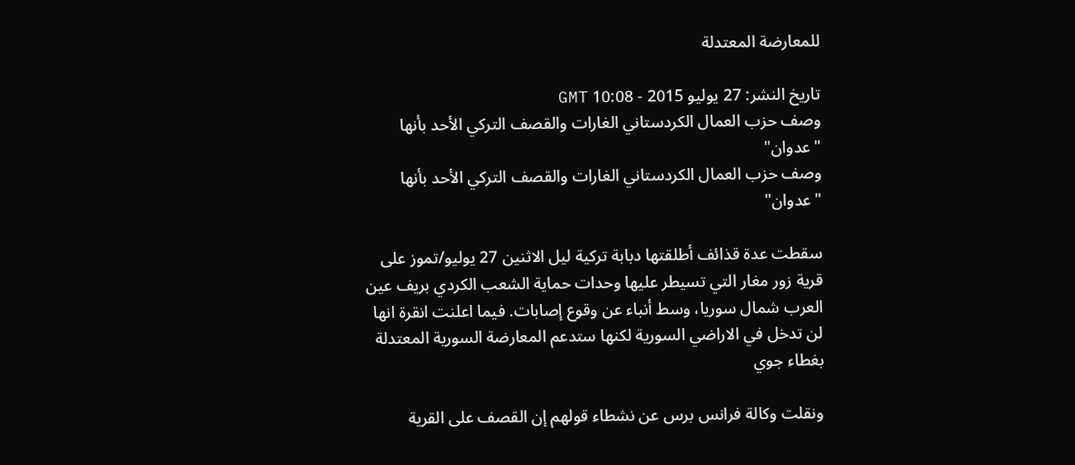للمعارضة المعتدلة

تاريخ النشر: 27 يوليو 2015 - 10:08 GMT
وصف حزب العمال الكردستاني الغارات والقصف التركي الأحد بأنها "عدوان"
وصف حزب العمال الكردستاني الغارات والقصف التركي الأحد بأنها "عدوان"

سقطت عدة قذائف أطلقتها دبابة تركية ليل الاثنين 27 يوليو/تموز على قرية زور مغار التي تسيطر عليها وحدات حماية الشعب الكردي بريف عين العرب شمال سوريا، وسط أنباء عن وقوع إصابات. فيما اعلنت انقرة انها لن تدخل في الاراضي السورية لكنها ستدعم المعارضة السورية المعتدلة بغطاء جوي

ونقلت وكالة فرانس برس عن نشطاء قولهم إن القصف على القرية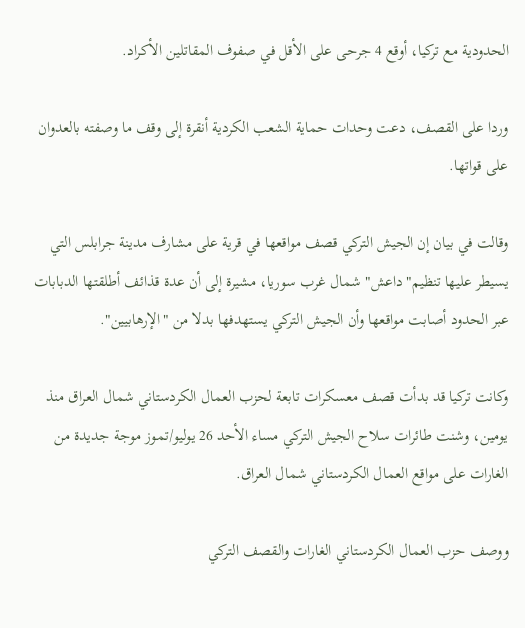الحدودية مع تركيا، أوقع 4 جرحى على الأقل في صفوف المقاتلين الأكراد.

وردا على القصف، دعت وحدات حماية الشعب الكردية أنقرة إلى وقف ما وصفته بالعدوان على قواتها.

وقالت في بيان إن الجيش التركي قصف مواقعها في قرية على مشارف مدينة جرابلس التي يسيطر عليها تنظيم"داعش" شمال غرب سوريا، مشيرة إلى أن عدة قذائف أطلقتها الدبابات عبر الحدود أصابت مواقعها وأن الجيش التركي يستهدفها بدلا من "الإرهابيين".

وكانت تركيا قد بدأت قصف معسكرات تابعة لحزب العمال الكردستاني شمال العراق منذ يومين، وشنت طائرات سلاح الجيش التركي مساء الأحد 26 يوليو/تموز موجة جديدة من الغارات على مواقع العمال الكردستاني شمال العراق.

ووصف حزب العمال الكردستاني الغارات والقصف التركي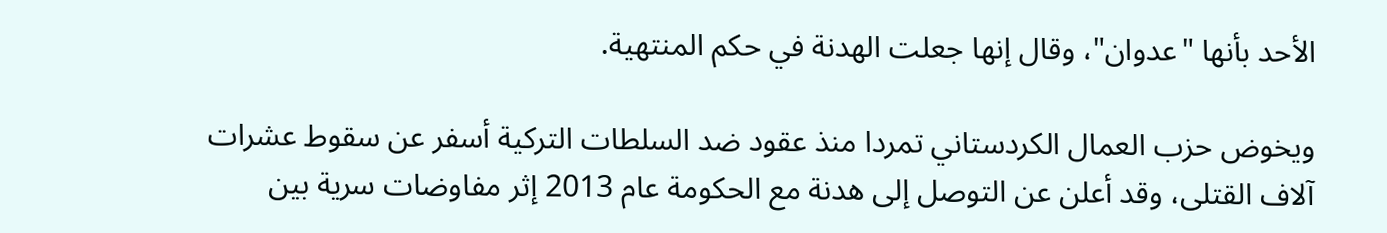الأحد بأنها "عدوان"، وقال إنها جعلت الهدنة في حكم المنتهية.

ويخوض حزب العمال الكردستاني تمردا منذ عقود ضد السلطات التركية أسفر عن سقوط عشرات آلاف القتلى، وقد أعلن عن التوصل إلى هدنة مع الحكومة عام 2013 إثر مفاوضات سرية بين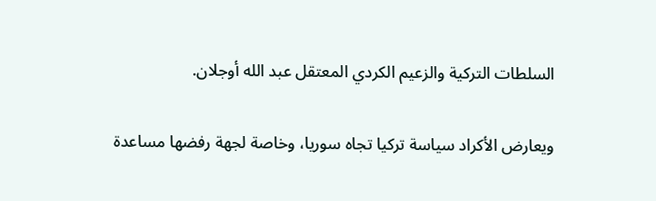السلطات التركية والزعيم الكردي المعتقل عبد الله أوجلان.

ويعارض الأكراد سياسة تركيا تجاه سوريا، وخاصة لجهة رفضها مساعدة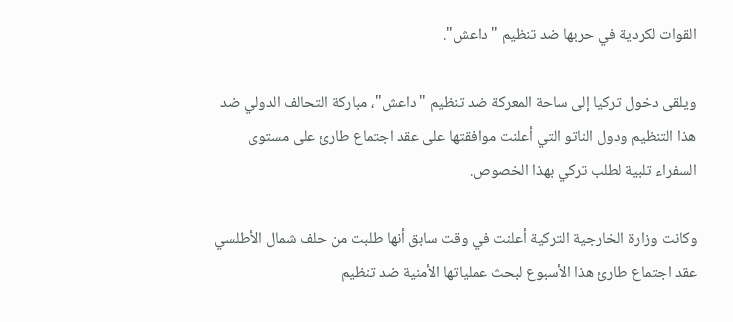القوات لكردية في حربها ضد تنظيم "داعش".

ويلقى دخول تركيا إلى ساحة المعركة ضد تنظيم "داعش"، مباركة التحالف الدولي ضد هذا التنظيم ودول الناتو التي أعلنت موافقتها على عقد اجتماع طارئ على مستوى السفراء تلبية لطلب تركي بهذا الخصوص.

وكانت وزارة الخارجية التركية أعلنت في وقت سابق أنها طلبت من حلف شمال الأطلسي عقد اجتماع طارئ هذا الأسبوع لبحث عملياتها الأمنية ضد تنظيم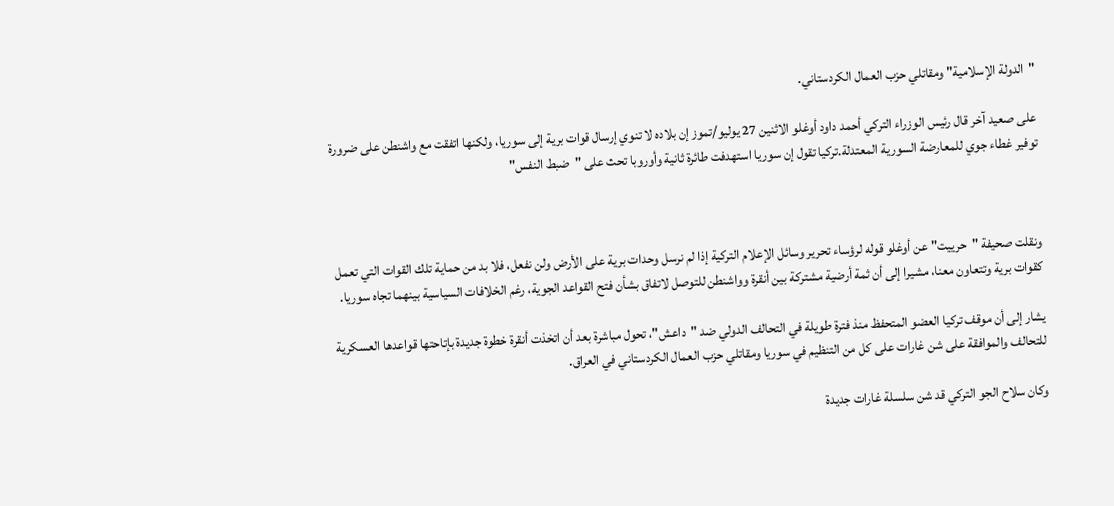"الدولة الإسلامية" ومقاتلي حزب العمال الكردستاني.

على صعيد آخر قال رئيس الوزراء التركي أحمد داود أوغلو الاثنين 27 يوليو/تموز إن بلاده لا تنوي إرسال قوات برية إلى سوريا، ولكنها اتفقت مع واشنطن على ضرورة توفير غطاء جوي للمعارضة السورية المعتدلة.تركيا تقول إن سوريا استهدفت طائرة ثانية وأوروبا تحث على "ضبط النفس"



ونقلت صحيفة "حرييت" عن أوغلو قوله لرؤساء تحرير وسائل الإعلام التركية إذا لم نرسل وحدات برية على الأرض ولن نفعل، فلا بد من حماية تلك القوات التي تعمل كقوات برية وتتعاون معنا، مشيرا إلى أن ثمة أرضية مشتركة بين أنقرة وواشنطن للتوصل لاتفاق بشأن فتح القواعد الجوية، رغم الخلافات السياسية بينهما تجاه سوريا.

يشار إلى أن موقف تركيا العضو المتحفظ منذ فترة طويلة في التحالف الدولي ضد "داعش"، تحول مباشرة بعد أن اتخذت أنقرة خطوة جديدة بإتاحتها قواعدها العسكرية للتحالف والموافقة على شن غارات على كل من التنظيم في سوريا ومقاتلي حزب العمال الكردستاني في العراق.

وكان سلاح الجو التركي قد شن سلسلة غارات جديدة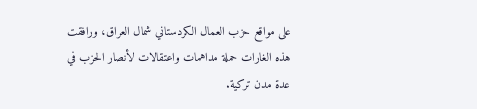على مواقع حزب العمال الكردستاني شمال العراق، ورافقت هذه الغارات حملة مداهمات واعتقالات لأنصار الحزب في عدة مدن تركية.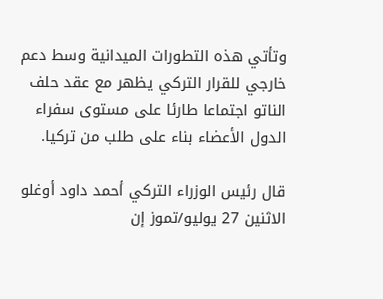وتأتي هذه التطورات الميدانية وسط دعم خارجي للقرار التركي يظهر مع عقد حلف الناتو اجتماعا طارئا على مستوى سفراء الدول الأعضاء بناء على طلب من تركيا.

قال رئيس الوزراء التركي أحمد داود أوغلو الاثنين 27 يوليو/تموز إن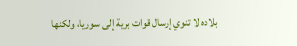بلاده لا تنوي إرسال قوات برية إلى سوريا، ولكنها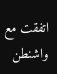اتفقت مع واشنطن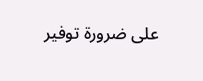على ضرورة توفير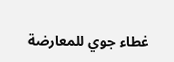غطاء جوي للمعارضة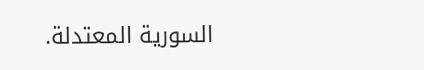السورية المعتدلة.